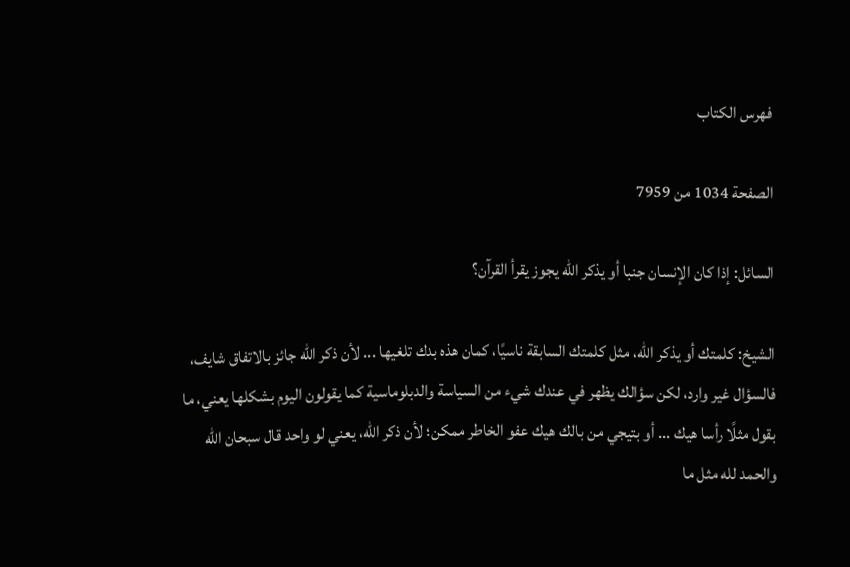فهرس الكتاب

الصفحة 1034 من 7959

السائل: إذا كان الإنسان جنبا أو يذكر الله يجوز يقرأ القرآن؟

الشيخ: كلمتك أو يذكر الله، مثل كلمتك السابقة ناسيًا، كمان هذه بدك تلغيها ... لأن ذكر الله جائز بالاتفاق شايف، فالسؤال غير وارد، لكن سؤالك يظهر في عندك شيء من السياسة والدبلوماسية كما يقولون اليوم بشكلها يعني، ما بقول مثلًا رأسا هيك ... أو بتيجي من بالك هيك عفو الخاطر ممكن؛ لأن ذكر الله، يعني لو واحد قال سبحان الله والحمد لله مثل ما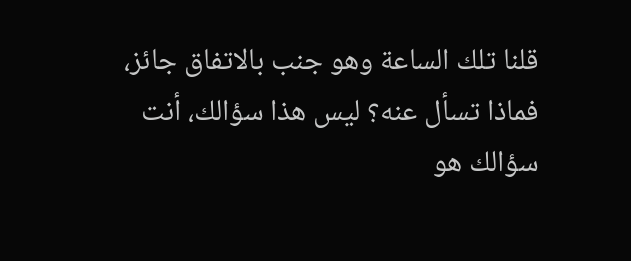قلنا تلك الساعة وهو جنب بالاتفاق جائز، فماذا تسأل عنه؟ ليس هذا سؤالك، أنت سؤالك هو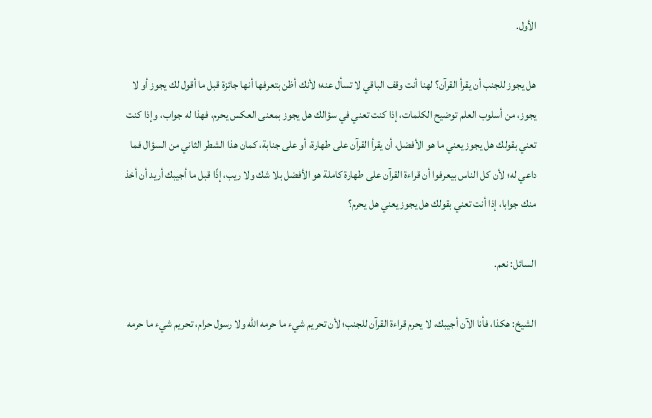الأول.

هل يجوز للجنب أن يقرأ القرآن؟ لهنا أنت وقف الباقي لا تسأل عنه؛ لأنك أظن بتعرفها أنها جائزة قبل ما أقول لك يجوز أو لا يجوز، من أسلوب العلم توضيح الكلمات، إذا كنت تعني في سؤالك هل يجوز بمعنى العكس يحرم، فهذا له جواب، وإذا كنت تعني بقولك هل يجوز يعني ما هو الأفضل، أن يقرأ القرآن على طهارة، أو على جنابة، كمان هذا الشطر الثاني من السؤال فما داعي له؛ لأن كل الناس بيعرفوا أن قراءة القرآن على طهارة كاملة هو الأفضل بلا شك ولا ريب، إذًا قبل ما أجيبك أريد أن أخذ منك جوابا، إذا أنت تعني بقولك هل يجوز يعني هل يحرم؟

السائل: نعم.

الشيخ: هكذا، فأنا الآن أجيبك، لا يحرم قراءة القرآن للجنب؛ لأن تحريم شيء ما حرمه الله ولا رسول حرام، تحريم شيء ما حرمه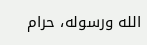الله ورسوله، حرام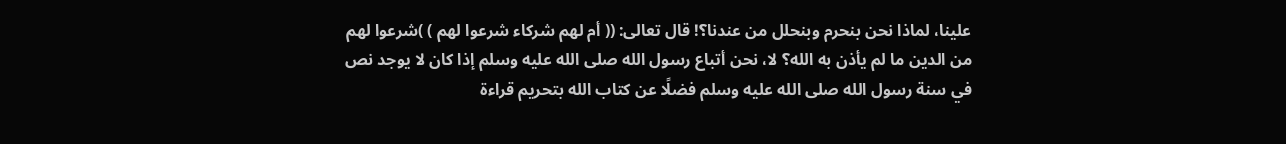علينا، لماذا نحن بنحرم وبنحلل من عندنا؟! قال تعالى: (( أم لهم شركاء شرعوا لهم ) )شرعوا لهم من الدين ما لم يأذن به الله؟ لا، نحن أتباع رسول الله صلى الله عليه وسلم إذا كان لا يوجد نص في سنة رسول الله صلى الله عليه وسلم فضلًا عن كتاب الله بتحريم قراءة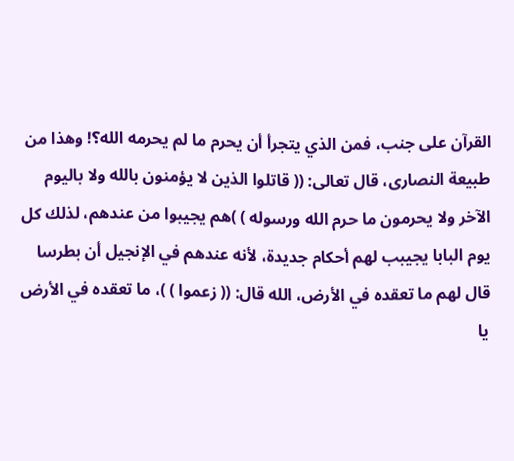القرآن على جنب، فمن الذي يتجرأ أن يحرم ما لم يحرمه الله؟! وهذا من طبيعة النصارى، قال تعالى: (( قاتلوا الذين لا يؤمنون بالله ولا باليوم الآخر ولا يحرمون ما حرم الله ورسوله ) )هم يجيبوا من عندهم، لذلك كل يوم البابا يجيبب لهم أحكام جديدة، لأنه عندهم في الإنجيل أن بطرسا قال لهم ما تعقده في الأرض، الله قال: (( زعموا ) )، ما تعقده في الأرض يا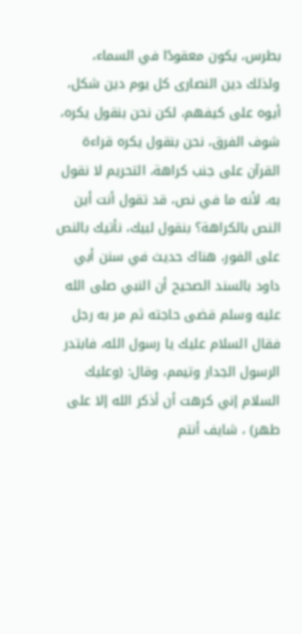بطرس، يكون معقودًا في السماء، ولذلك دين النصارى كل يوم دين شكل، أيوه على كيفهم، لكن نحن بنقول يكره، شوف الفرق، نحن بنقول يكره قراءة القرآن على جنب كراهة، التحريم لا نقول به، لأنه ما في نص، قد تقول أنت أين النص بالكراهة؟ بنقول لبيك، نأتيك بالنص على الفور، هناك حديث في سنن أبي داود بالسند الصحيح أن النبي صلى الله عليه وسلم قضى حاجته ثم مر به رجل فقال السلام عليك يا رسول الله، فابتدر الرسول الجدار وتيمم، وقال: (وعليك السلام إني كرهت أن أذكر الله إلا على طهر) ، شايف أنتم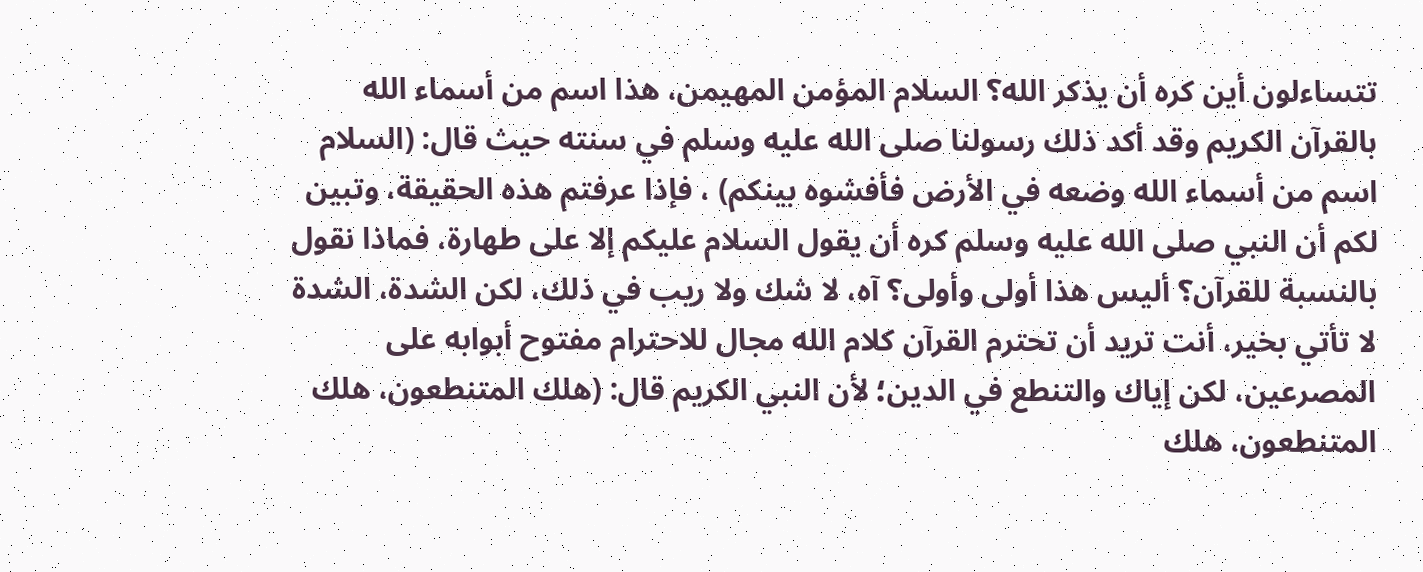تتساءلون أين كره أن يذكر الله؟ السلام المؤمن المهيمن، هذا اسم من أسماء الله بالقرآن الكريم وقد أكد ذلك رسولنا صلى الله عليه وسلم في سنته حيث قال: (السلام اسم من أسماء الله وضعه في الأرض فأفشوه بينكم) ، فإذا عرفتم هذه الحقيقة، وتبين لكم أن النبي صلى الله عليه وسلم كره أن يقول السلام عليكم إلا على طهارة، فماذا نقول بالنسبة للقرآن؟ أليس هذا أولى وأولى؟ آه، لا شك ولا ريب في ذلك، لكن الشدة، الشدة لا تأتي بخير، أنت تريد أن تحترم القرآن كلام الله مجال للاحترام مفتوح أبوابه على المصرعين، لكن إياك والتنطع في الدين؛ لأن النبي الكريم قال: (هلك المتنطعون، هلك المتنطعون، هلك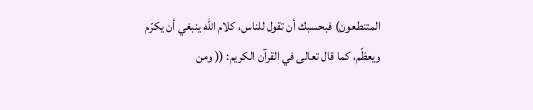المتنطعون) فبحسبك أن تقول للناس، كلام الله ينبغي أن يكرّم ويعظّم، كما قال تعالى في القرآن الكريم: (( ومن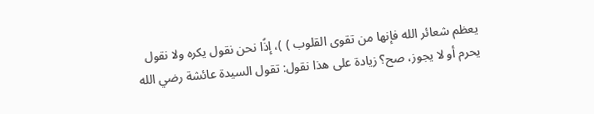يعظم شعائر الله فإنها من تقوى القلوب ) )، إذًا نحن نقول يكره ولا نقول يحرم أو لا يجوز، صح؟ زيادة على هذا نقول: تقول السيدة عائشة رضي الله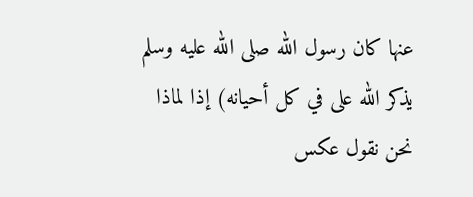عنها كان رسول الله صلى الله عليه وسلم يذكر الله على في كل أحيانه) إذا لماذا نحن نقول عكس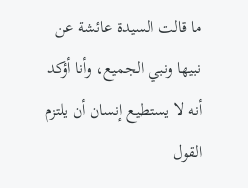ما قالت السيدة عائشة عن نبيها ونبي الجميع، وأنا أؤكد أنه لا يستطيع إنسان أن يلتزم القول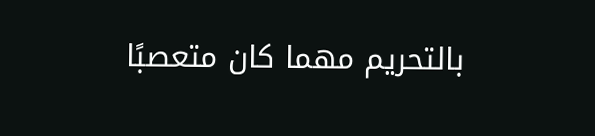بالتحريم مهما كان متعصبًا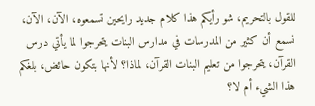للقول بالتحريم، شو رأيكم هذا كلام جديد رايحين تسمعوه، الآن، الآن، نسمع أن كثير من المدرسات في مدارس البنات يتحرجوا لما يأتي درس القرآن، يتحرجوا من تعليم البنات القرآن، لماذا؟ لأنها بتكون حائض، بلغكم هذا الشيء أم لا؟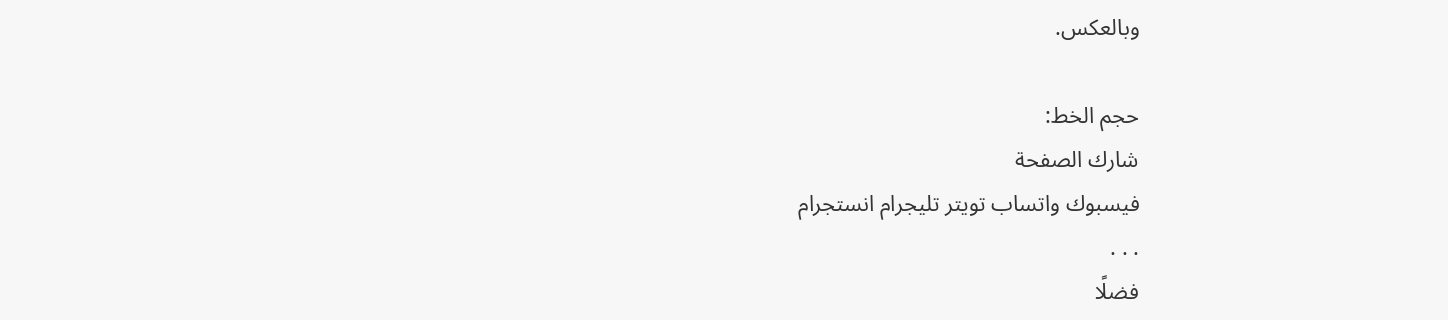وبالعكس.

حجم الخط:
شارك الصفحة
فيسبوك واتساب تويتر تليجرام انستجرام
. . .
فضلًا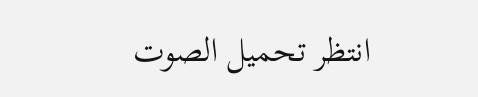انتظر تحميل الصوت